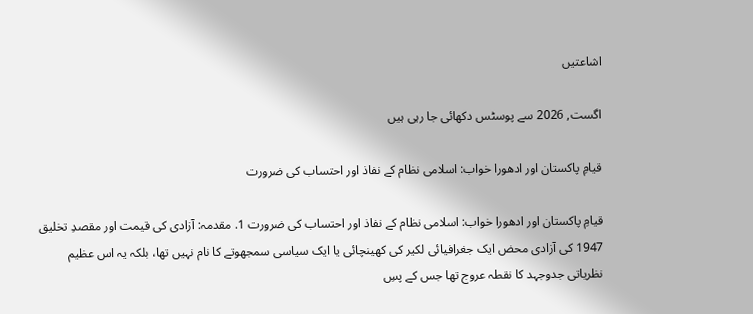اشاعتیں

اگست, 2026 سے پوسٹس دکھائی جا رہی ہیں

قیامِ پاکستان اور ادھورا خواب: اسلامی نظام کے نفاذ اور احتساب کی ضرورت

قیامِ پاکستان اور ادھورا خواب: اسلامی نظام کے نفاذ اور احتساب کی ضرورت 1. مقدمہ: آزادی کی قیمت اور مقصدِ تخلیق 1947 کی آزادی محض ایک جغرافیائی لکیر کی کھینچائی یا ایک سیاسی سمجھوتے کا نام نہیں تھا، بلکہ یہ اس عظیم نظریاتی جدوجہد کا نقطہ عروج تھا جس کے پسِ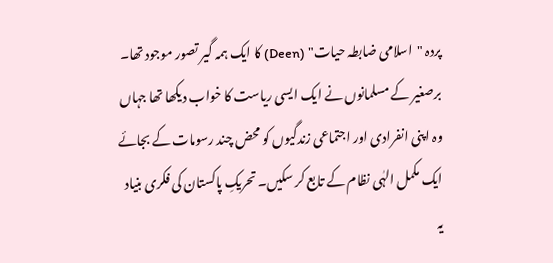پردہ "اسلامی ضابطہ حیات" (Deen) کا ایک ہمہ گیر تصور موجود تھا۔ برصغیر کے مسلمانوں نے ایک ایسی ریاست کا خواب دیکھا تھا جہاں وہ اپنی انفرادی اور اجتماعی زندگیوں کو محض چند رسومات کے بجائے ایک مکمل الہٰی نظام کے تابع کر سکیں۔ تحریکِ پاکستان کی فکری بنیاد یہ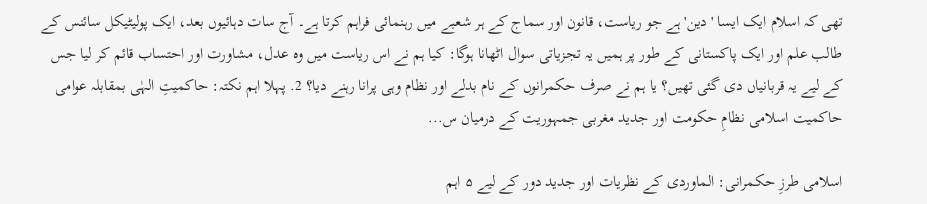تھی کہ اسلام ایک ایسا 'دین' ہے جو ریاست، قانون اور سماج کے ہر شعبے میں رہنمائی فراہم کرتا ہے۔ آج سات دہائیوں بعد، ایک پولیٹیکل سائنس کے طالب علم اور ایک پاکستانی کے طور پر ہمیں یہ تجزیاتی سوال اٹھانا ہوگا: کیا ہم نے اس ریاست میں وہ عدل، مشاورت اور احتساب قائم کر لیا جس کے لیے یہ قربانیاں دی گئی تھیں؟ یا ہم نے صرف حکمرانوں کے نام بدلے اور نظام وہی پرانا رہنے دیا؟ 2. پہلا اہم نکتہ: حاکمیتِ الہٰی بمقابلہ عوامی حاکمیت اسلامی نظامِ حکومت اور جدید مغربی جمہوریت کے درمیان س...

اسلامی طرزِ حکمرانی: الماوردی کے نظریات اور جدید دور کے لیے ۵ اہم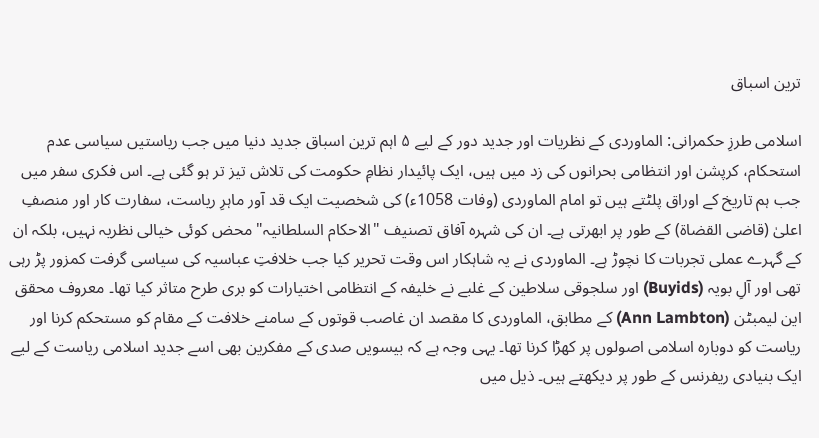ترین اسباق

اسلامی طرزِ حکمرانی: الماوردی کے نظریات اور جدید دور کے لیے ۵ اہم ترین اسباق جدید دنیا میں جب ریاستیں سیاسی عدم استحکام، کرپشن اور انتظامی بحرانوں کی زد میں ہیں، ایک پائیدار نظامِ حکومت کی تلاش تیز تر ہو گئی ہے۔ اس فکری سفر میں جب ہم تاریخ کے اوراق پلٹتے ہیں تو امام الماوردی (وفات 1058ء) کی شخصیت ایک قد آور ماہرِ ریاست، سفارت کار اور منصفِ اعلیٰ (قاضی القضاۃ) کے طور پر ابھرتی ہے۔ ان کی شہرہ آفاق تصنیف "الاحکام السلطانیہ" محض کوئی خیالی نظریہ نہیں، بلکہ ان کے گہرے عملی تجربات کا نچوڑ ہے۔ الماوردی نے یہ شاہکار اس وقت تحریر کیا جب خلافتِ عباسیہ کی سیاسی گرفت کمزور پڑ رہی تھی اور آلِ بویہ (Buyids) اور سلجوقی سلاطین کے غلبے نے خلیفہ کے انتظامی اختیارات کو بری طرح متاثر کیا تھا۔ معروف محقق این لیمبٹن (Ann Lambton) کے مطابق، الماوردی کا مقصد ان غاصب قوتوں کے سامنے خلافت کے مقام کو مستحکم کرنا اور ریاست کو دوبارہ اسلامی اصولوں پر کھڑا کرنا تھا۔ یہی وجہ ہے کہ بیسویں صدی کے مفکرین بھی اسے جدید اسلامی ریاست کے لیے ایک بنیادی ریفرنس کے طور پر دیکھتے ہیں۔ ذیل میں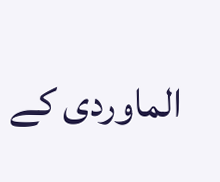الماوردی کے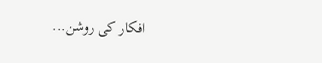افکار کی روشن...